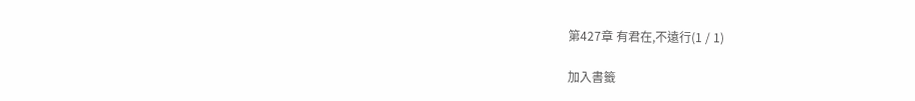第427章 有君在,不遠行(1 / 1)

加入書籤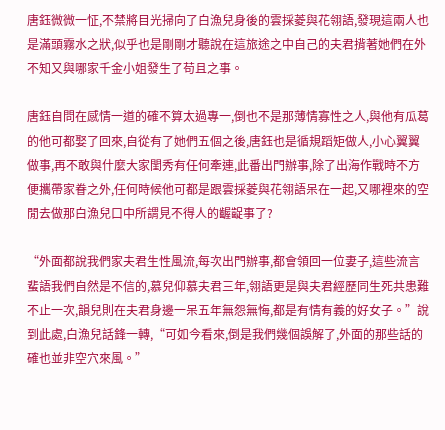唐鈺微微一怔,不禁將目光掃向了白漁兒身後的雲採菱與花翎語,發現這兩人也是滿頭霧水之狀,似乎也是剛剛才聽說在這旅途之中自己的夫君揹著她們在外不知又與哪家千金小姐發生了苟且之事。

唐鈺自問在感情一道的確不算太過專一,倒也不是那薄情寡性之人,與他有瓜葛的他可都娶了回來,自從有了她們五個之後,唐鈺也是循規蹈矩做人,小心翼翼做事,再不敢與什麼大家閨秀有任何牽連,此番出門辦事,除了出海作戰時不方便攜帶家眷之外,任何時候他可都是跟雲採菱與花翎語呆在一起,又哪裡來的空閒去做那白漁兒口中所謂見不得人的齷齪事了?

“外面都說我們家夫君生性風流,每次出門辦事,都會領回一位妻子,這些流言蜚語我們自然是不信的,慕兒仰慕夫君三年,翎語更是與夫君經歷同生死共患難不止一次,韻兒則在夫君身邊一呆五年無怨無悔,都是有情有義的好女子。”說到此處,白漁兒話鋒一轉,“可如今看來,倒是我們幾個誤解了,外面的那些話的確也並非空穴來風。”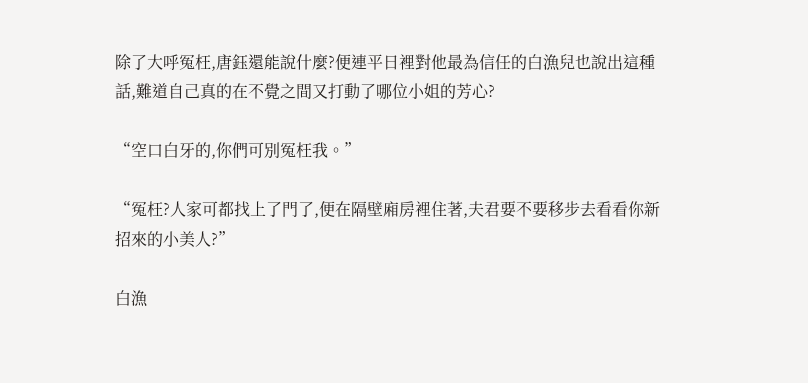除了大呼冤枉,唐鈺還能說什麼?便連平日裡對他最為信任的白漁兒也說出這種話,難道自己真的在不覺之間又打動了哪位小姐的芳心?

“空口白牙的,你們可別冤枉我。”

“冤枉?人家可都找上了門了,便在隔壁廂房裡住著,夫君要不要移步去看看你新招來的小美人?”

白漁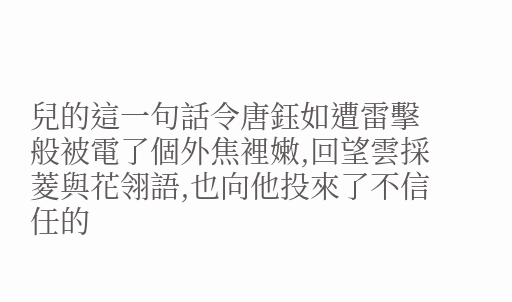兒的這一句話令唐鈺如遭雷擊般被電了個外焦裡嫩,回望雲採菱與花翎語,也向他投來了不信任的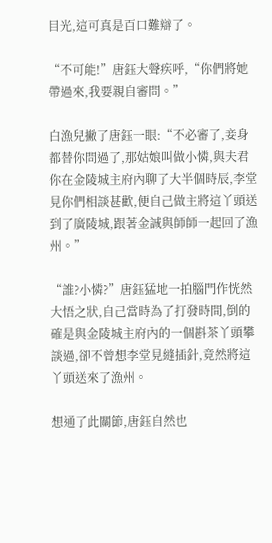目光,這可真是百口難辯了。

“不可能!”唐鈺大聲疾呼,“你們將她帶過來,我要親自審問。”

白漁兒撇了唐鈺一眼:“不必審了,妾身都替你問過了,那姑娘叫做小憐,與夫君你在金陵城主府內聊了大半個時辰,李堂見你們相談甚歡,便自己做主將這丫頭送到了廣陵城,跟著金誠與師師一起回了漁州。”

“誰?小憐?”唐鈺猛地一拍腦門作恍然大悟之狀,自己當時為了打發時間,倒的確是與金陵城主府內的一個斟茶丫頭攀談過,卻不曾想李堂見縫插針,竟然將這丫頭送來了漁州。

想通了此關節,唐鈺自然也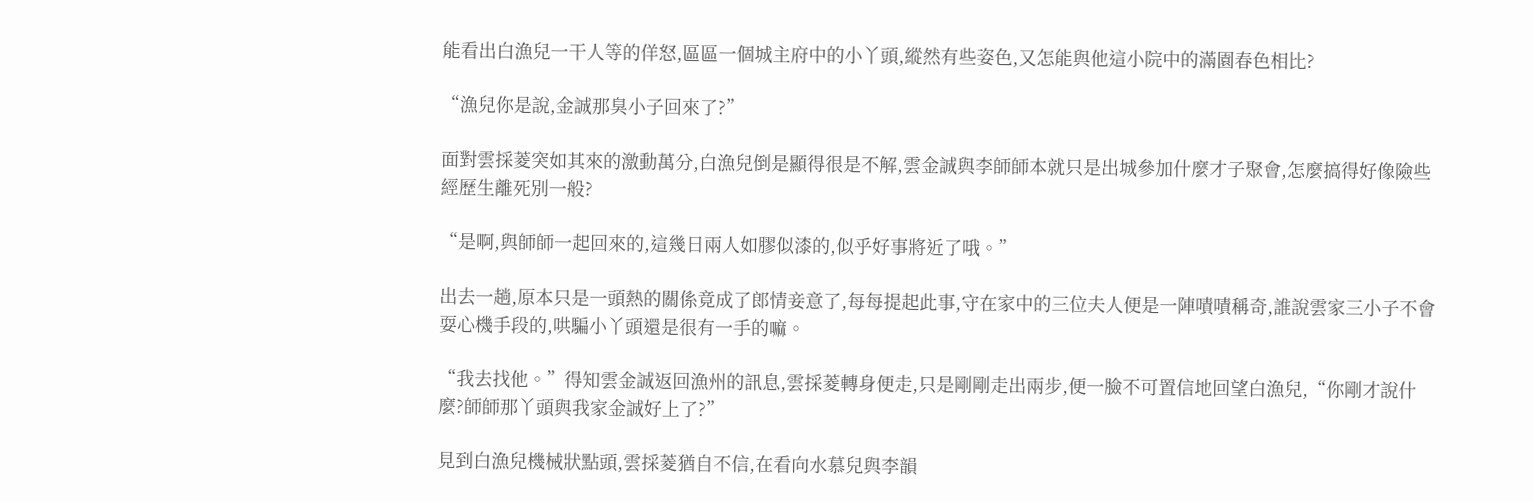能看出白漁兒一干人等的佯怒,區區一個城主府中的小丫頭,縱然有些姿色,又怎能與他這小院中的滿園春色相比?

“漁兒你是說,金誠那臭小子回來了?”

面對雲採菱突如其來的激動萬分,白漁兒倒是顯得很是不解,雲金誠與李師師本就只是出城參加什麼才子聚會,怎麼搞得好像險些經歷生離死別一般?

“是啊,與師師一起回來的,這幾日兩人如膠似漆的,似乎好事將近了哦。”

出去一趟,原本只是一頭熱的關係竟成了郎情妾意了,每每提起此事,守在家中的三位夫人便是一陣嘖嘖稱奇,誰說雲家三小子不會耍心機手段的,哄騙小丫頭還是很有一手的嘛。

“我去找他。”得知雲金誠返回漁州的訊息,雲採菱轉身便走,只是剛剛走出兩步,便一臉不可置信地回望白漁兒,“你剛才說什麼?師師那丫頭與我家金誠好上了?”

見到白漁兒機械狀點頭,雲採菱猶自不信,在看向水慕兒與李韻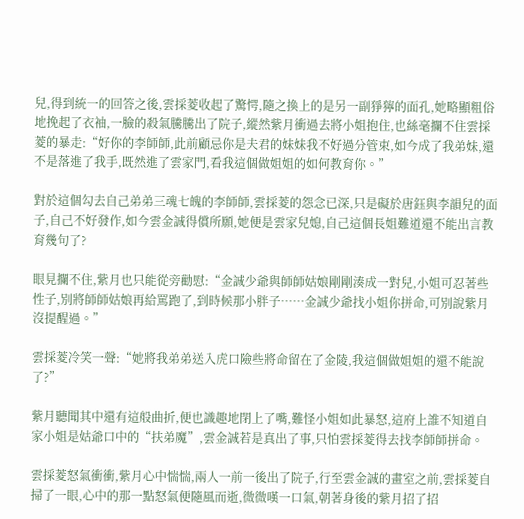兒,得到統一的回答之後,雲採菱收起了驚愕,隨之換上的是另一副猙獰的面孔,她略顯粗俗地挽起了衣袖,一臉的殺氣騰騰出了院子,縱然紫月衝過去將小姐抱住,也絲毫攔不住雲採菱的暴走:“好你的李師師,此前顧忌你是夫君的妹妹我不好過分管束,如今成了我弟妹,還不是落進了我手,既然進了雲家門,看我這個做姐姐的如何教育你。”

對於這個勾去自己弟弟三魂七魄的李師師,雲採菱的怨念已深,只是礙於唐鈺與李韻兒的面子,自己不好發作,如今雲金誠得償所願,她便是雲家兒媳,自己這個長姐難道還不能出言教育幾句了?

眼見攔不住,紫月也只能從旁勸慰:“金誠少爺與師師姑娘剛剛湊成一對兒,小姐可忍著些性子,別將師師姑娘再給罵跑了,到時候那小胖子……金誠少爺找小姐你拼命,可別說紫月沒提醒過。”

雲採菱冷笑一聲:“她將我弟弟送入虎口險些將命留在了金陵,我這個做姐姐的還不能說了?”

紫月聽聞其中還有這般曲折,便也識趣地閉上了嘴,難怪小姐如此暴怒,這府上誰不知道自家小姐是姑爺口中的“扶弟魔”,雲金誠若是真出了事,只怕雲採菱得去找李師師拼命。

雲採菱怒氣衝衝,紫月心中惴惴,兩人一前一後出了院子,行至雲金誠的畫室之前,雲採菱自掃了一眼,心中的那一點怒氣便隨風而逝,微微嘆一口氣,朝著身後的紫月招了招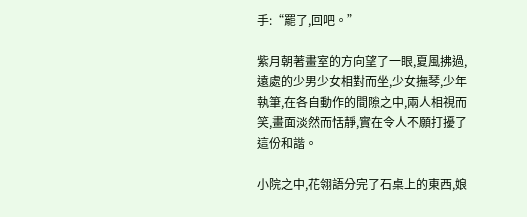手:“罷了,回吧。”

紫月朝著畫室的方向望了一眼,夏風拂過,遠處的少男少女相對而坐,少女撫琴,少年執筆,在各自動作的間隙之中,兩人相視而笑,畫面淡然而恬靜,實在令人不願打擾了這份和諧。

小院之中,花翎語分完了石桌上的東西,娘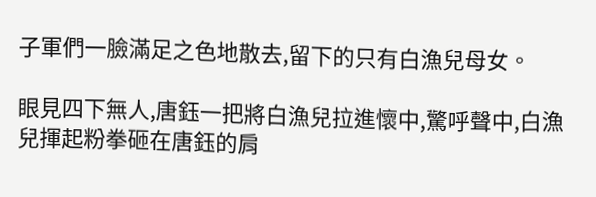子軍們一臉滿足之色地散去,留下的只有白漁兒母女。

眼見四下無人,唐鈺一把將白漁兒拉進懷中,驚呼聲中,白漁兒揮起粉拳砸在唐鈺的肩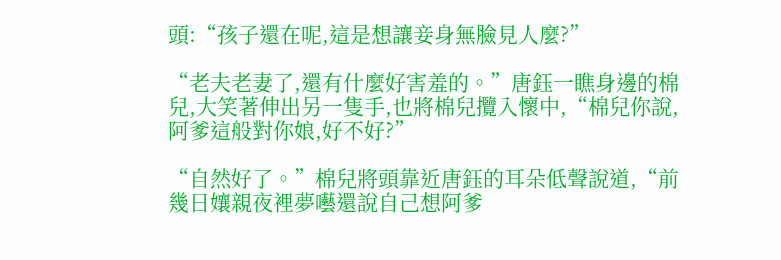頭:“孩子還在呢,這是想讓妾身無臉見人麼?”

“老夫老妻了,還有什麼好害羞的。”唐鈺一瞧身邊的棉兒,大笑著伸出另一隻手,也將棉兒攬入懷中,“棉兒你說,阿爹這般對你娘,好不好?”

“自然好了。”棉兒將頭靠近唐鈺的耳朵低聲說道,“前幾日孃親夜裡夢囈還說自己想阿爹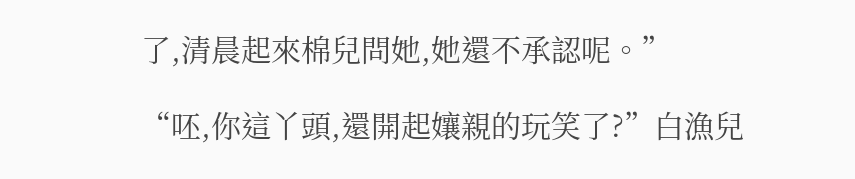了,清晨起來棉兒問她,她還不承認呢。”

“呸,你這丫頭,還開起孃親的玩笑了?”白漁兒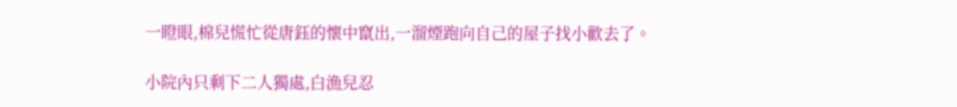一瞪眼,棉兒慌忙從唐鈺的懷中竄出,一溜煙跑向自己的屋子找小歡去了。

小院內只剩下二人獨處,白漁兒忍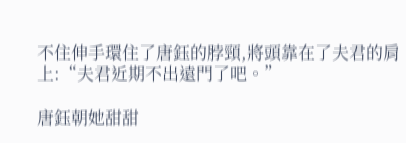不住伸手環住了唐鈺的脖頸,將頭靠在了夫君的肩上:“夫君近期不出遠門了吧。”

唐鈺朝她甜甜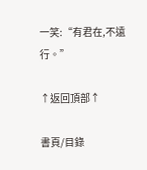一笑:“有君在,不遠行。”

↑返回頂部↑

書頁/目錄